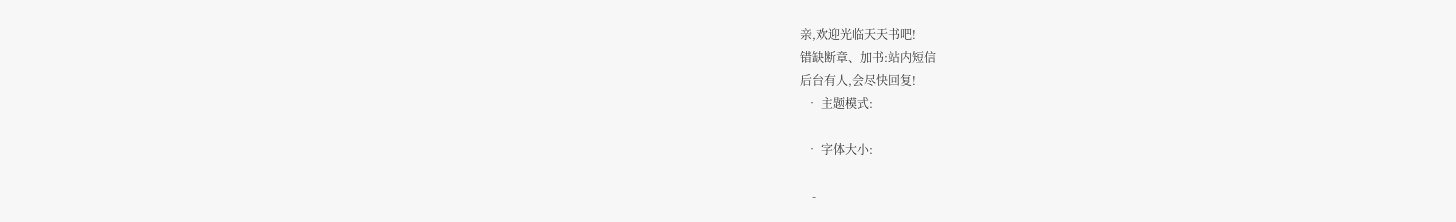亲,欢迎光临天天书吧!
错缺断章、加书:站内短信
后台有人,会尽快回复!
  • 主题模式:

  • 字体大小:

    -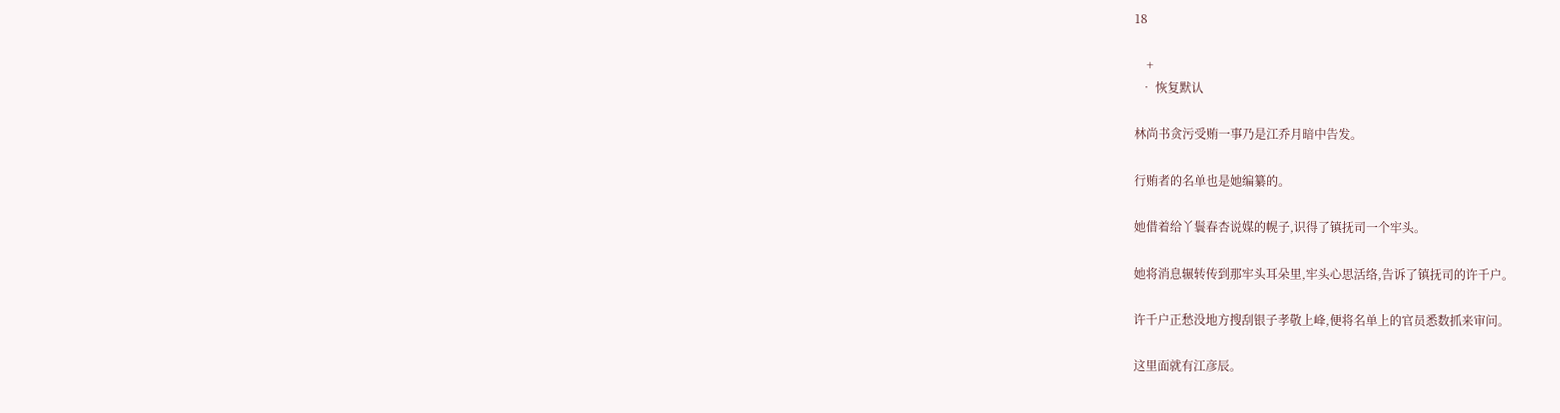18

    +
  • 恢复默认

林尚书贪污受贿一事乃是江乔月暗中告发。

行贿者的名单也是她编纂的。

她借着给丫鬟春杏说媒的幌子,识得了镇抚司一个牢头。

她将消息辗转传到那牢头耳朵里,牢头心思活络,告诉了镇抚司的许千户。

许千户正愁没地方搜刮银子孝敬上峰,便将名单上的官员悉数抓来审问。

这里面就有江彦辰。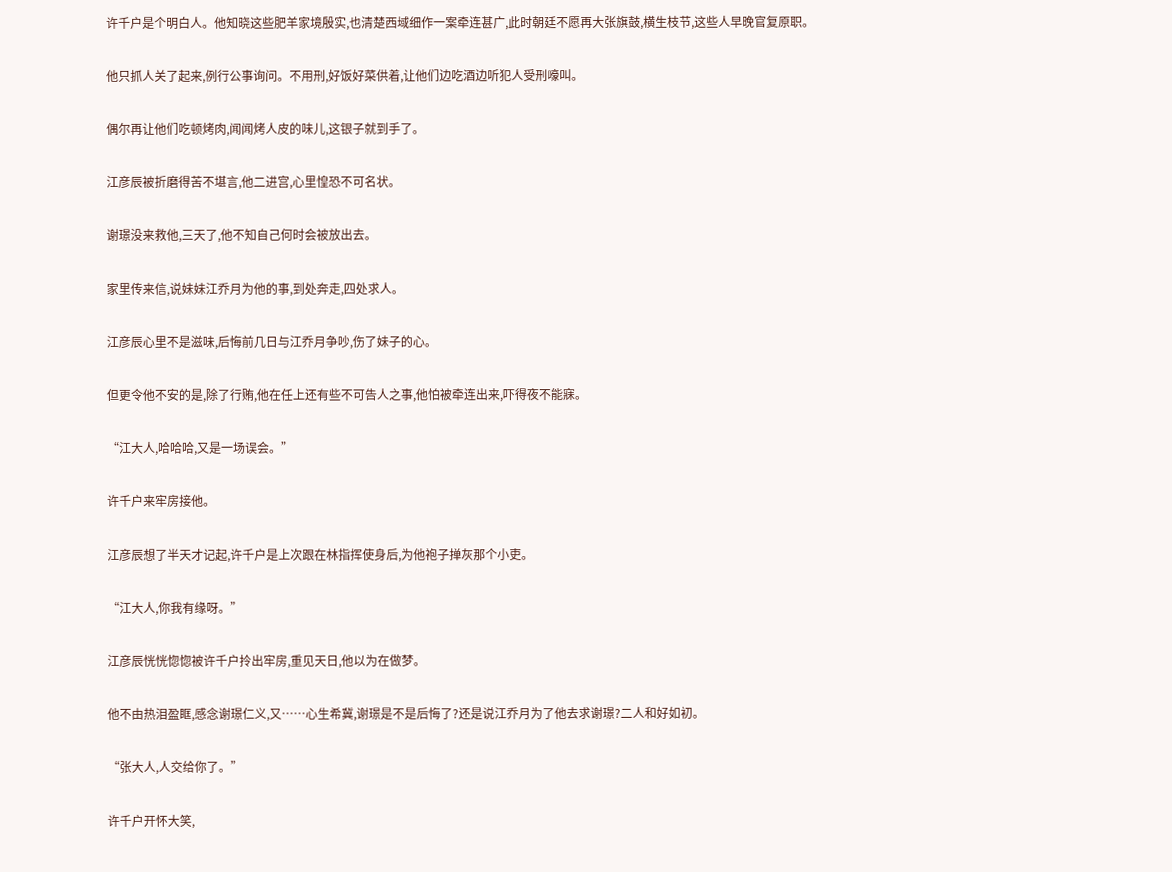许千户是个明白人。他知晓这些肥羊家境殷实,也清楚西域细作一案牵连甚广,此时朝廷不愿再大张旗鼓,横生枝节,这些人早晚官复原职。

他只抓人关了起来,例行公事询问。不用刑,好饭好菜供着,让他们边吃酒边听犯人受刑嚎叫。

偶尔再让他们吃顿烤肉,闻闻烤人皮的味儿,这银子就到手了。

江彦辰被折磨得苦不堪言,他二进宫,心里惶恐不可名状。

谢璟没来救他,三天了,他不知自己何时会被放出去。

家里传来信,说妹妹江乔月为他的事,到处奔走,四处求人。

江彦辰心里不是滋味,后悔前几日与江乔月争吵,伤了妹子的心。

但更令他不安的是,除了行贿,他在任上还有些不可告人之事,他怕被牵连出来,吓得夜不能寐。

“江大人,哈哈哈,又是一场误会。”

许千户来牢房接他。

江彦辰想了半天才记起,许千户是上次跟在林指挥使身后,为他袍子掸灰那个小吏。

“江大人,你我有缘呀。”

江彦辰恍恍惚惚被许千户拎出牢房,重见天日,他以为在做梦。

他不由热泪盈眶,感念谢璟仁义,又……心生希冀,谢璟是不是后悔了?还是说江乔月为了他去求谢璟?二人和好如初。

“张大人,人交给你了。”

许千户开怀大笑,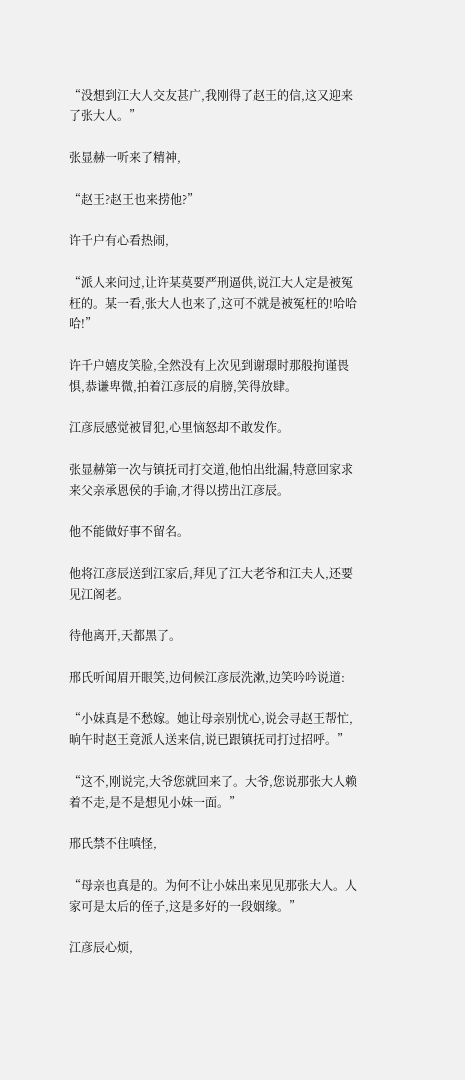“没想到江大人交友甚广,我刚得了赵王的信,这又迎来了张大人。”

张显赫一听来了精神,

“赵王?赵王也来捞他?”

许千户有心看热闹,

“派人来问过,让许某莫要严刑逼供,说江大人定是被冤枉的。某一看,张大人也来了,这可不就是被冤枉的!哈哈哈!”

许千户嬉皮笑脸,全然没有上次见到谢璟时那般拘谨畏惧,恭谦卑微,拍着江彦辰的肩膀,笑得放肆。

江彦辰感觉被冒犯,心里恼怒却不敢发作。

张显赫第一次与镇抚司打交道,他怕出纰漏,特意回家求来父亲承恩侯的手谕,才得以捞出江彦辰。

他不能做好事不留名。

他将江彦辰送到江家后,拜见了江大老爷和江夫人,还要见江阁老。

待他离开,天都黑了。

邢氏听闻眉开眼笑,边伺候江彦辰洗漱,边笑吟吟说道:

“小妹真是不愁嫁。她让母亲别忧心,说会寻赵王帮忙,晌午时赵王竟派人送来信,说已跟镇抚司打过招呼。”

“这不,刚说完,大爷您就回来了。大爷,您说那张大人赖着不走,是不是想见小妹一面。”

邢氏禁不住嗔怪,

“母亲也真是的。为何不让小妹出来见见那张大人。人家可是太后的侄子,这是多好的一段姻缘。”

江彦辰心烦,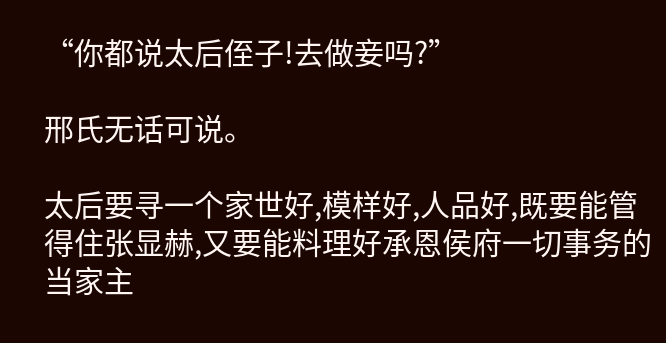“你都说太后侄子!去做妾吗?”

邢氏无话可说。

太后要寻一个家世好,模样好,人品好,既要能管得住张显赫,又要能料理好承恩侯府一切事务的当家主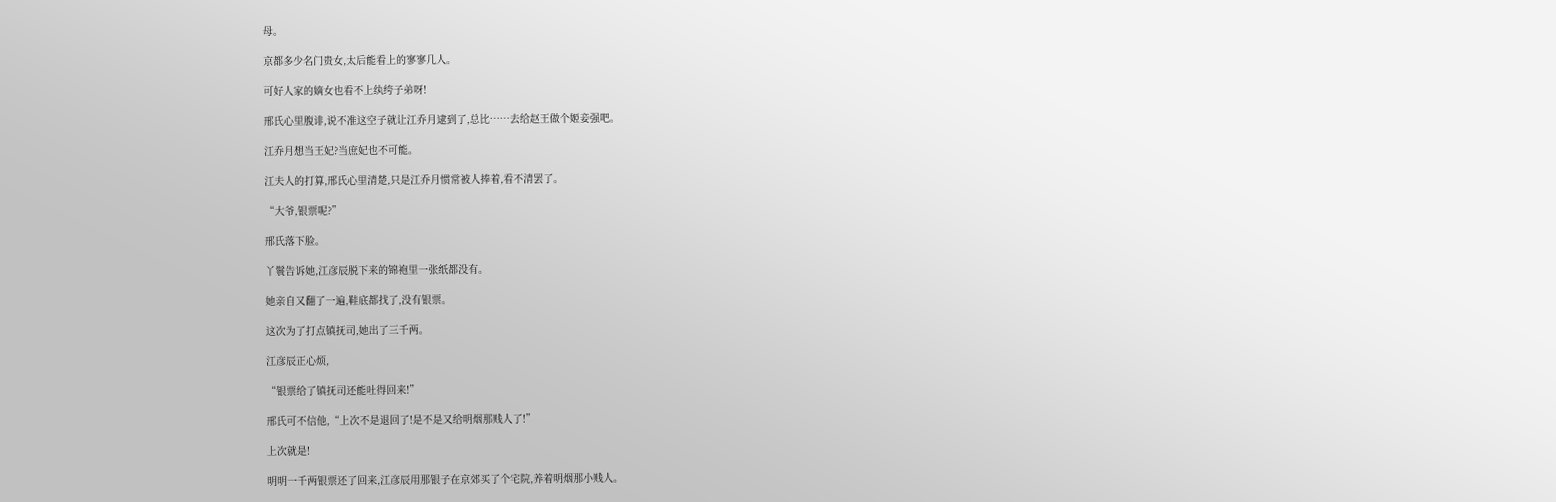母。

京都多少名门贵女,太后能看上的寥寥几人。

可好人家的嫡女也看不上纨绔子弟呀!

邢氏心里腹诽,说不准这空子就让江乔月逮到了,总比……去给赵王做个姬妾强吧。

江乔月想当王妃?当庶妃也不可能。

江夫人的打算,邢氏心里清楚,只是江乔月惯常被人捧着,看不清罢了。

“大爷,银票呢?”

邢氏落下脸。

丫鬟告诉她,江彦辰脱下来的锦袍里一张纸都没有。

她亲自又翻了一遍,鞋底都找了,没有银票。

这次为了打点镇抚司,她出了三千两。

江彦辰正心烦,

“银票给了镇抚司还能吐得回来!”

邢氏可不信他,“上次不是退回了!是不是又给明烟那贱人了!”

上次就是!

明明一千两银票还了回来,江彦辰用那银子在京郊买了个宅院,养着明烟那小贱人。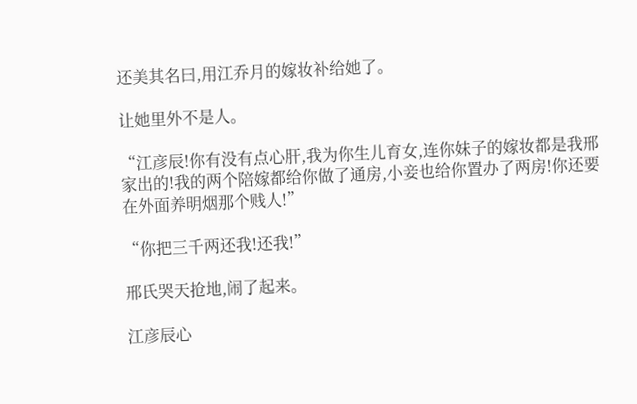还美其名曰,用江乔月的嫁妆补给她了。

让她里外不是人。

“江彦辰!你有没有点心肝,我为你生儿育女,连你妹子的嫁妆都是我邢家出的!我的两个陪嫁都给你做了通房,小妾也给你置办了两房!你还要在外面养明烟那个贱人!”

“你把三千两还我!还我!”

邢氏哭天抢地,闹了起来。

江彦辰心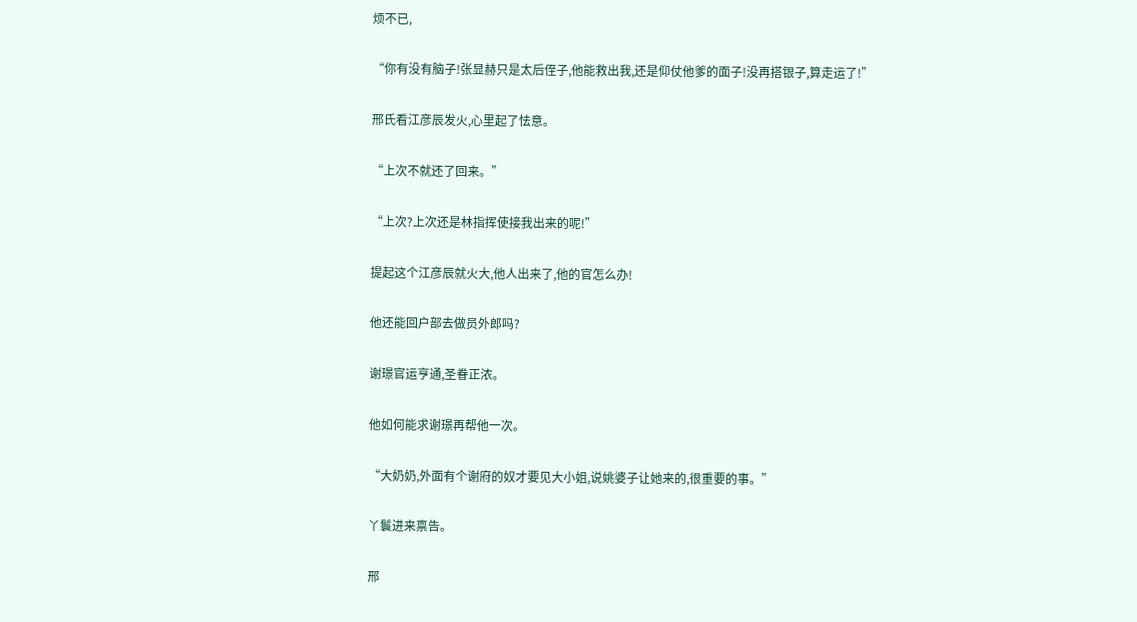烦不已,

“你有没有脑子!张显赫只是太后侄子,他能救出我,还是仰仗他爹的面子!没再搭银子,算走运了!”

邢氏看江彦辰发火,心里起了怯意。

“上次不就还了回来。”

“上次?上次还是林指挥使接我出来的呢!”

提起这个江彦辰就火大,他人出来了,他的官怎么办!

他还能回户部去做员外郎吗?

谢璟官运亨通,圣眷正浓。

他如何能求谢璟再帮他一次。

“大奶奶,外面有个谢府的奴才要见大小姐,说姚婆子让她来的,很重要的事。”

丫鬟进来禀告。

邢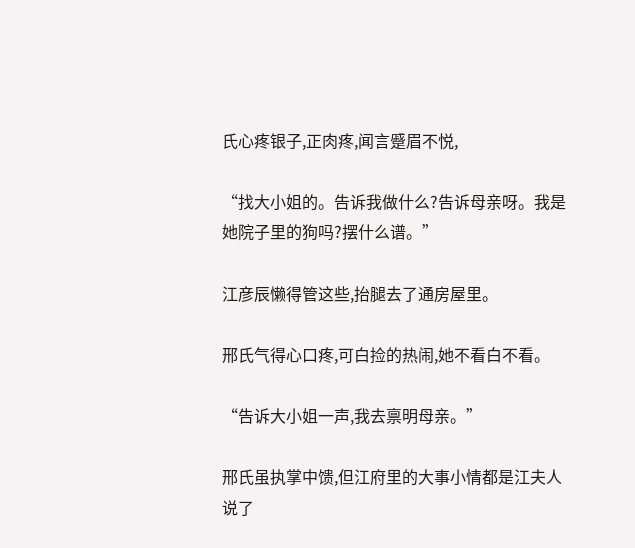氏心疼银子,正肉疼,闻言蹙眉不悦,

“找大小姐的。告诉我做什么?告诉母亲呀。我是她院子里的狗吗?摆什么谱。”

江彦辰懒得管这些,抬腿去了通房屋里。

邢氏气得心口疼,可白捡的热闹,她不看白不看。

“告诉大小姐一声,我去禀明母亲。”

邢氏虽执掌中馈,但江府里的大事小情都是江夫人说了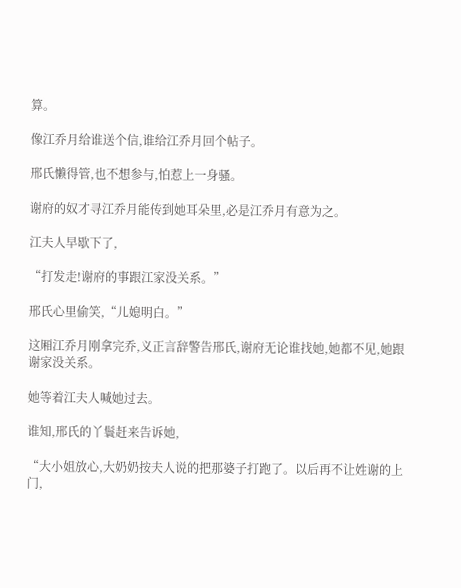算。

像江乔月给谁送个信,谁给江乔月回个帖子。

邢氏懒得管,也不想参与,怕惹上一身骚。

谢府的奴才寻江乔月能传到她耳朵里,必是江乔月有意为之。

江夫人早歇下了,

“打发走!谢府的事跟江家没关系。”

邢氏心里偷笑,“儿媳明白。”

这厢江乔月刚拿完乔,义正言辞警告邢氏,谢府无论谁找她,她都不见,她跟谢家没关系。

她等着江夫人喊她过去。

谁知,邢氏的丫鬟赶来告诉她,

“大小姐放心,大奶奶按夫人说的把那婆子打跑了。以后再不让姓谢的上门,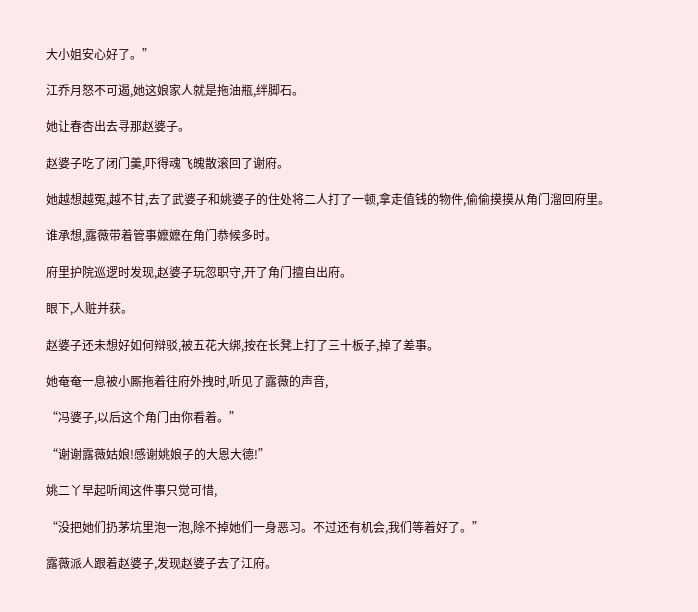大小姐安心好了。”

江乔月怒不可遏,她这娘家人就是拖油瓶,绊脚石。

她让春杏出去寻那赵婆子。

赵婆子吃了闭门羹,吓得魂飞魄散滚回了谢府。

她越想越冤,越不甘,去了武婆子和姚婆子的住处将二人打了一顿,拿走值钱的物件,偷偷摸摸从角门溜回府里。

谁承想,露薇带着管事嬷嬷在角门恭候多时。

府里护院巡逻时发现,赵婆子玩忽职守,开了角门擅自出府。

眼下,人赃并获。

赵婆子还未想好如何辩驳,被五花大绑,按在长凳上打了三十板子,掉了差事。

她奄奄一息被小厮拖着往府外拽时,听见了露薇的声音,

“冯婆子,以后这个角门由你看着。”

“谢谢露薇姑娘!感谢姚娘子的大恩大德!”

姚二丫早起听闻这件事只觉可惜,

“没把她们扔茅坑里泡一泡,除不掉她们一身恶习。不过还有机会,我们等着好了。”

露薇派人跟着赵婆子,发现赵婆子去了江府。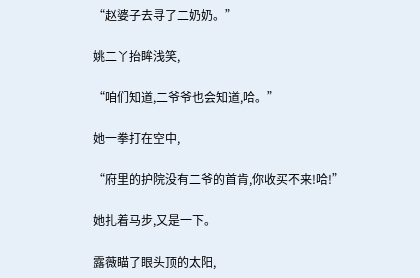“赵婆子去寻了二奶奶。”

姚二丫抬眸浅笑,

“咱们知道,二爷爷也会知道,哈。”

她一拳打在空中,

“府里的护院没有二爷的首肯,你收买不来!哈!”

她扎着马步,又是一下。

露薇瞄了眼头顶的太阳,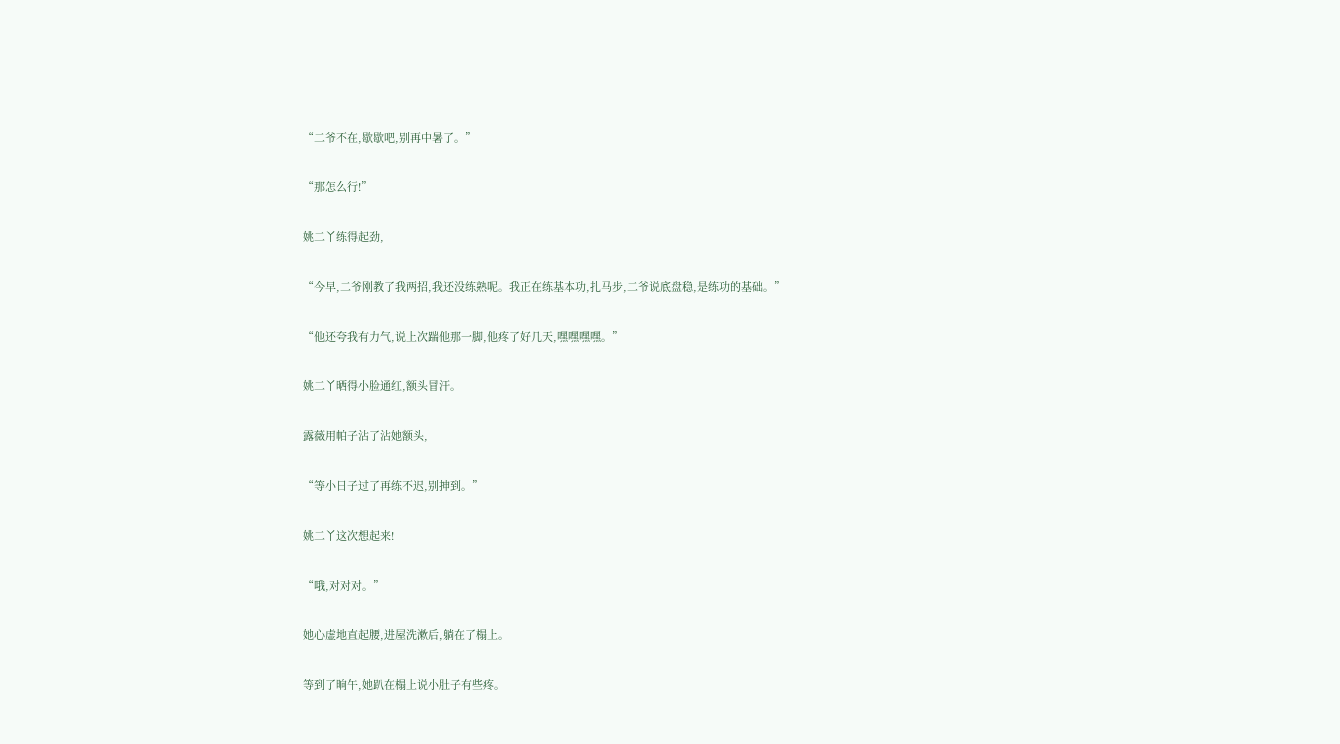“二爷不在,歇歇吧,别再中暑了。”

“那怎么行!”

姚二丫练得起劲,

“今早,二爷刚教了我两招,我还没练熟呢。我正在练基本功,扎马步,二爷说底盘稳,是练功的基础。”

“他还夸我有力气,说上次踹他那一脚,他疼了好几天,嘿嘿嘿嘿。”

姚二丫晒得小脸通红,额头冒汗。

露薇用帕子沾了沾她额头,

“等小日子过了再练不迟,别抻到。”

姚二丫这次想起来!

“哦,对对对。”

她心虚地直起腰,进屋洗漱后,躺在了榻上。

等到了晌午,她趴在榻上说小肚子有些疼。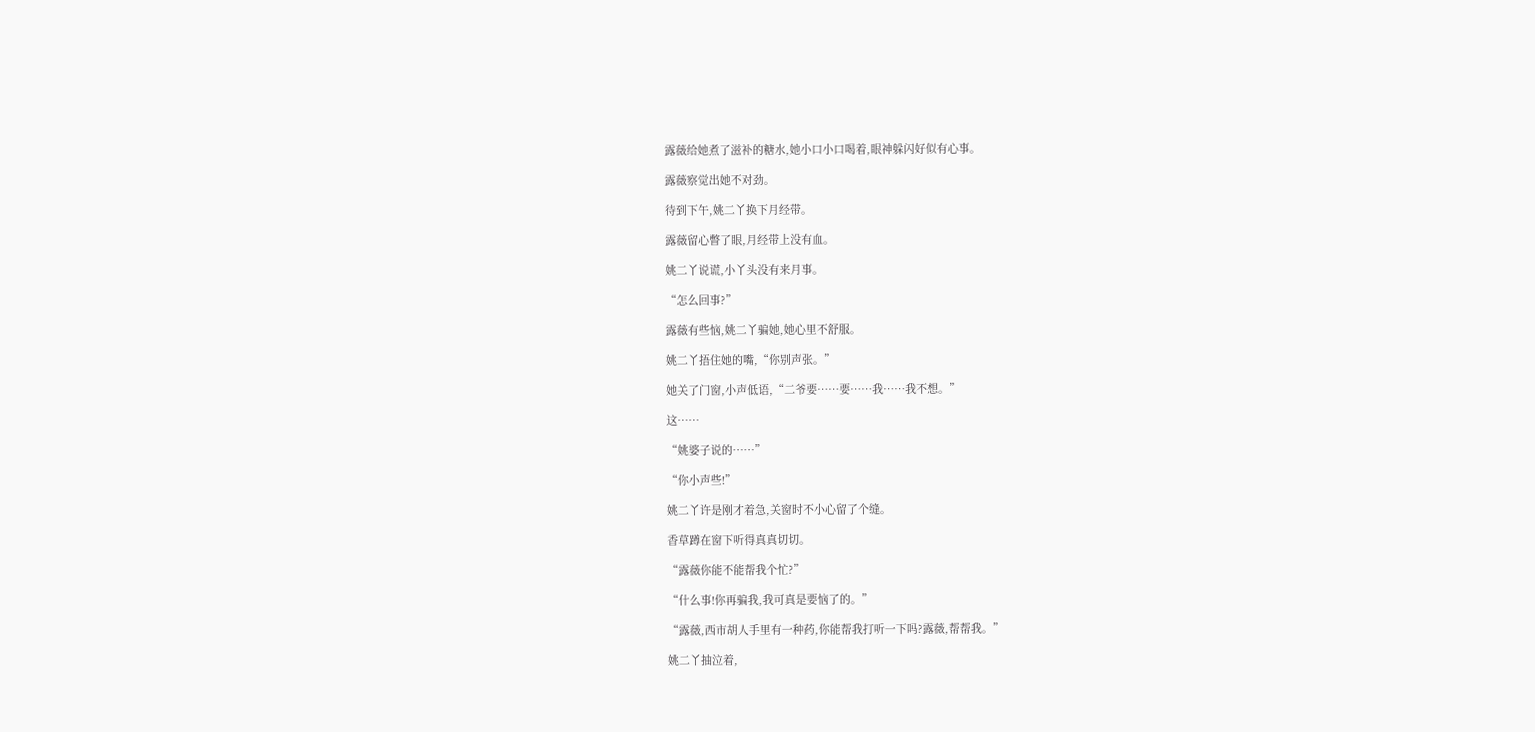露薇给她煮了滋补的糖水,她小口小口喝着,眼神躲闪好似有心事。

露薇察觉出她不对劲。

待到下午,姚二丫换下月经带。

露薇留心瞥了眼,月经带上没有血。

姚二丫说谎,小丫头没有来月事。

“怎么回事?”

露薇有些恼,姚二丫骗她,她心里不舒服。

姚二丫捂住她的嘴,“你别声张。”

她关了门窗,小声低语,“二爷要……要……我……我不想。”

这……

“姚婆子说的……”

“你小声些!”

姚二丫许是刚才着急,关窗时不小心留了个缝。

香草蹲在窗下听得真真切切。

“露薇你能不能帮我个忙?”

“什么事!你再骗我,我可真是要恼了的。”

“露薇,西市胡人手里有一种药,你能帮我打听一下吗?露薇,帮帮我。”

姚二丫抽泣着,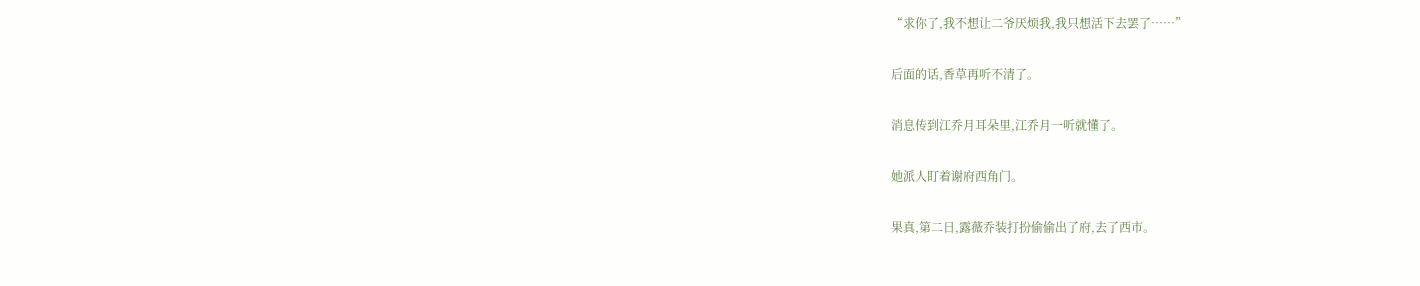“求你了,我不想让二爷厌烦我,我只想活下去罢了……”

后面的话,香草再听不清了。

消息传到江乔月耳朵里,江乔月一听就懂了。

她派人盯着谢府西角门。

果真,第二日,露薇乔装打扮偷偷出了府,去了西市。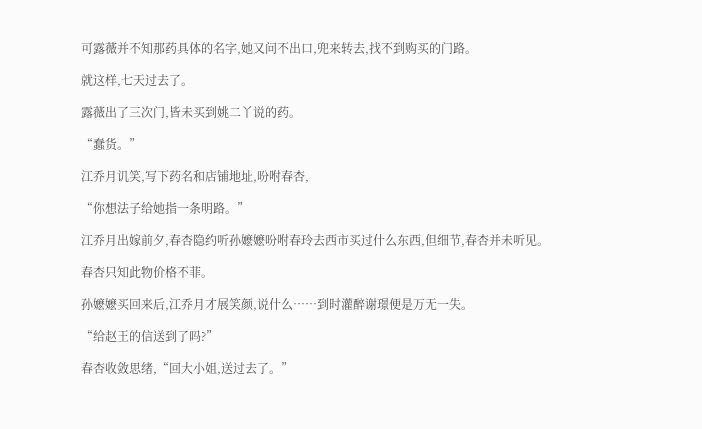可露薇并不知那药具体的名字,她又问不出口,兜来转去,找不到购买的门路。

就这样,七天过去了。

露薇出了三次门,皆未买到姚二丫说的药。

“蠢货。”

江乔月讥笑,写下药名和店铺地址,吩咐春杏,

“你想法子给她指一条明路。”

江乔月出嫁前夕,春杏隐约听孙嬷嬷吩咐春玲去西市买过什么东西,但细节,春杏并未听见。

春杏只知此物价格不菲。

孙嬷嬷买回来后,江乔月才展笑颜,说什么……到时灌醉谢璟便是万无一失。

“给赵王的信送到了吗?”

春杏收敛思绪,“回大小姐,送过去了。”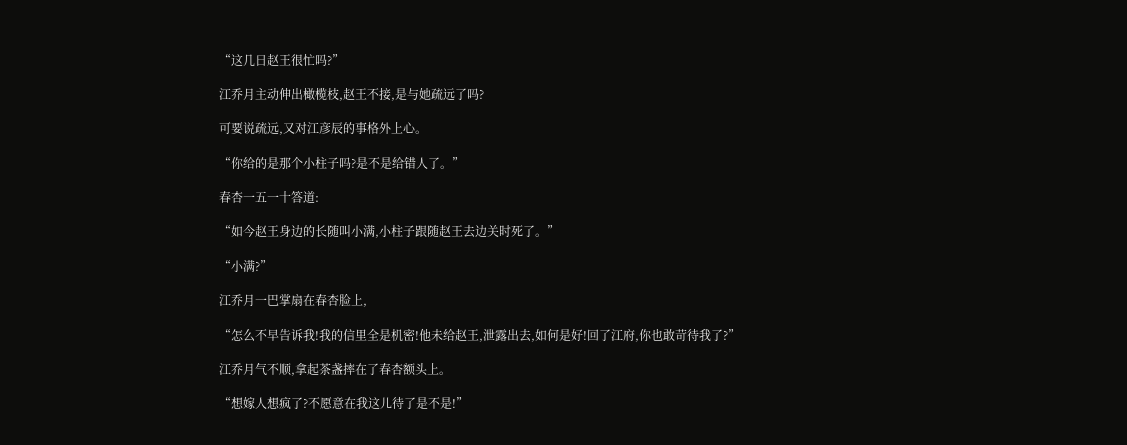“这几日赵王很忙吗?”

江乔月主动伸出橄榄枝,赵王不接,是与她疏远了吗?

可要说疏远,又对江彦辰的事格外上心。

“你给的是那个小柱子吗?是不是给错人了。”

春杏一五一十答道:

“如今赵王身边的长随叫小满,小柱子跟随赵王去边关时死了。”

“小满?”

江乔月一巴掌扇在春杏脸上,

“怎么不早告诉我!我的信里全是机密!他未给赵王,泄露出去,如何是好!回了江府,你也敢苛待我了?”

江乔月气不顺,拿起茶盏摔在了春杏额头上。

“想嫁人想疯了?不愿意在我这儿待了是不是!”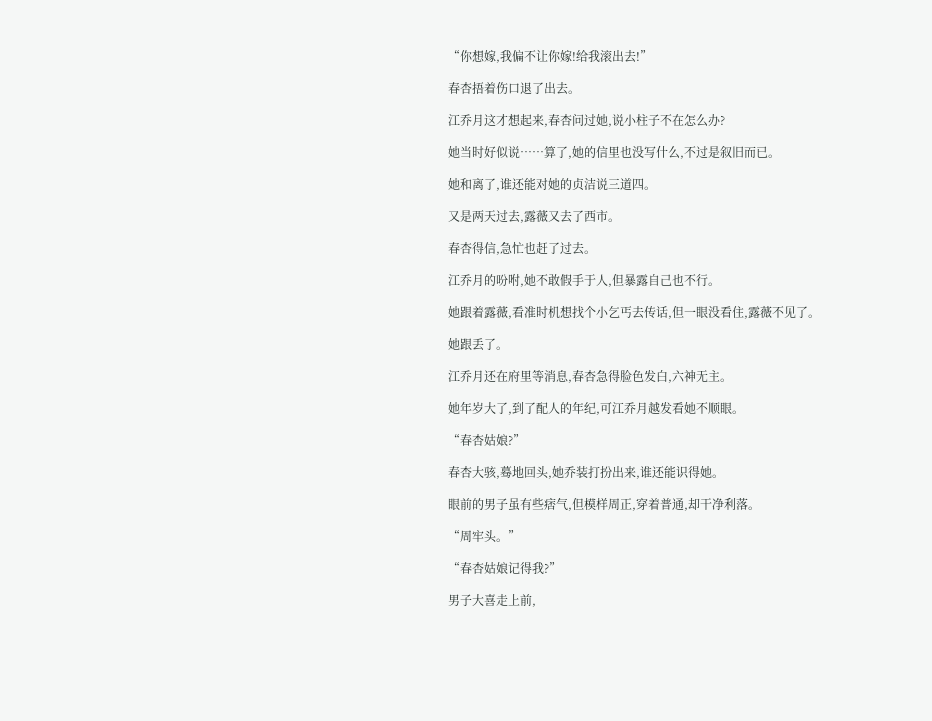“你想嫁,我偏不让你嫁!给我滚出去!”

春杏捂着伤口退了出去。

江乔月这才想起来,春杏问过她,说小柱子不在怎么办?

她当时好似说……算了,她的信里也没写什么,不过是叙旧而已。

她和离了,谁还能对她的贞洁说三道四。

又是两天过去,露薇又去了西市。

春杏得信,急忙也赶了过去。

江乔月的吩咐,她不敢假手于人,但暴露自己也不行。

她跟着露薇,看准时机想找个小乞丐去传话,但一眼没看住,露薇不见了。

她跟丢了。

江乔月还在府里等消息,春杏急得脸色发白,六神无主。

她年岁大了,到了配人的年纪,可江乔月越发看她不顺眼。

“春杏姑娘?”

春杏大骇,蓦地回头,她乔装打扮出来,谁还能识得她。

眼前的男子虽有些痞气,但模样周正,穿着普通,却干净利落。

“周牢头。”

“春杏姑娘记得我?”

男子大喜走上前,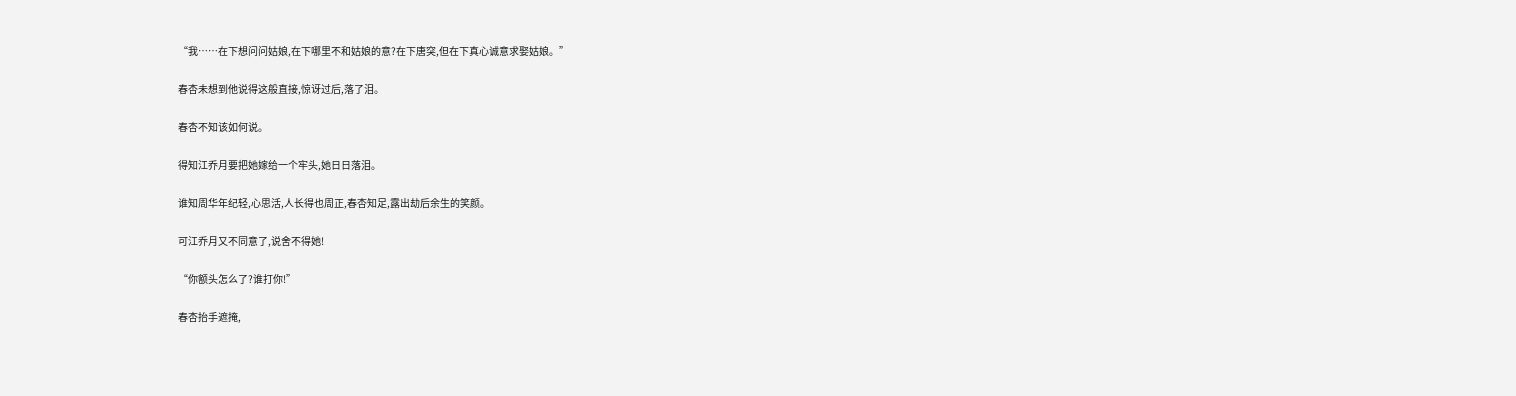“我……在下想问问姑娘,在下哪里不和姑娘的意?在下唐突,但在下真心诚意求娶姑娘。”

春杏未想到他说得这般直接,惊讶过后,落了泪。

春杏不知该如何说。

得知江乔月要把她嫁给一个牢头,她日日落泪。

谁知周华年纪轻,心思活,人长得也周正,春杏知足,露出劫后余生的笑颜。

可江乔月又不同意了,说舍不得她!

“你额头怎么了?谁打你!”

春杏抬手遮掩,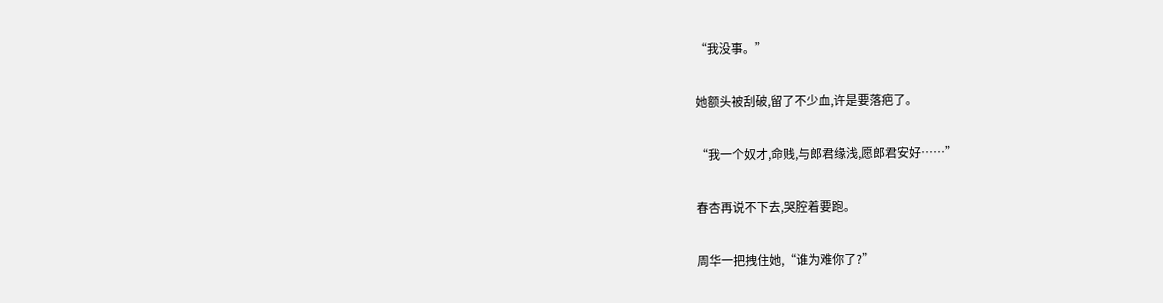“我没事。”

她额头被刮破,留了不少血,许是要落疤了。

“我一个奴才,命贱,与郎君缘浅,愿郎君安好……”

春杏再说不下去,哭腔着要跑。

周华一把拽住她,“谁为难你了?”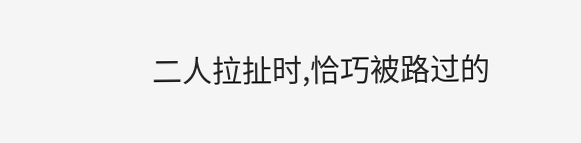二人拉扯时,恰巧被路过的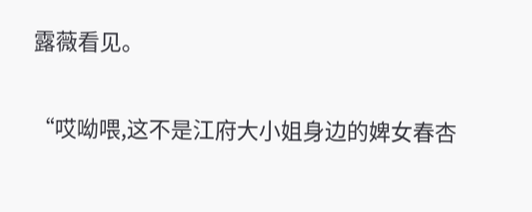露薇看见。

“哎呦喂,这不是江府大小姐身边的婢女春杏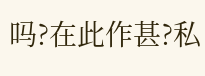吗?在此作甚?私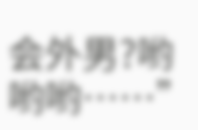会外男?哟哟哟……”